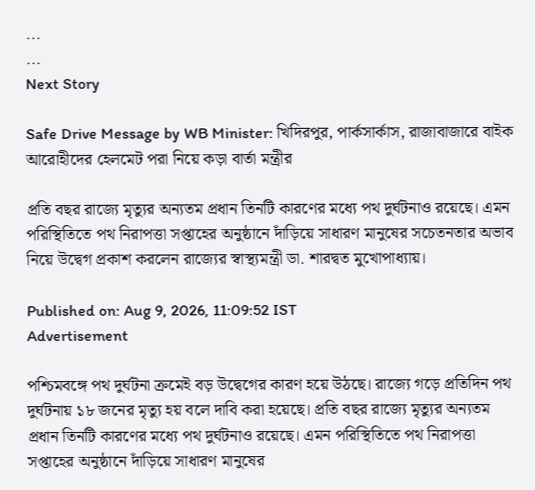...
...
Next Story

Safe Drive Message by WB Minister: খিদিরপুর, পার্কসার্কাস, রাজাবাজারে বাইক আরোহীদের হেলমেট পরা নিয়ে কড়া বার্তা মন্ত্রীর

প্রতি বছর রাজ্যে মৃত্যুর অন্যতম প্রধান তিনটি কারণের মধ্যে পথ দুর্ঘটনাও রয়েছে। এমন পরিস্থিতিতে পথ নিরাপত্তা সপ্তাহের অনুষ্ঠানে দাঁড়িয়ে সাধারণ মানুষের সচেতনতার অভাব নিয়ে উদ্বেগ প্রকাশ করলেন রাজ্যের স্বাস্থ্যমন্ত্রী ডা. শারদ্বত মুখোপাধ্যায়।

Published on: Aug 9, 2026, 11:09:52 IST
Advertisement

পশ্চিমবঙ্গে পথ দুর্ঘটনা ক্রমেই বড় উদ্বেগের কারণ হয়ে উঠছে। রাজ্যে গড়ে প্রতিদিন পথ দুর্ঘটনায় ১৮ জনের মৃত্যু হয় বলে দাবি করা হয়েছে। প্রতি বছর রাজ্যে মৃত্যুর অন্যতম প্রধান তিনটি কারণের মধ্যে পথ দুর্ঘটনাও রয়েছে। এমন পরিস্থিতিতে পথ নিরাপত্তা সপ্তাহের অনুষ্ঠানে দাঁড়িয়ে সাধারণ মানুষের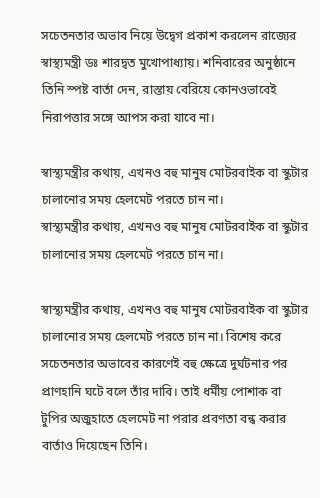সচেতনতার অভাব নিয়ে উদ্বেগ প্রকাশ করলেন রাজ্যের স্বাস্থ্যমন্ত্রী ডঃ শারদ্বত মুখোপাধ্যায়। শনিবারের অনুষ্ঠানে তিনি স্পষ্ট বার্তা দেন, রাস্তায় বেরিয়ে কোনওভাবেই নিরাপত্তার সঙ্গে আপস করা যাবে না।

স্বাস্থ্যমন্ত্রীর কথায়, এখনও বহু মানুষ মোটরবাইক বা স্কুটার চালানোর সময় হেলমেট পরতে চান না।
স্বাস্থ্যমন্ত্রীর কথায়, এখনও বহু মানুষ মোটরবাইক বা স্কুটার চালানোর সময় হেলমেট পরতে চান না।

স্বাস্থ্যমন্ত্রীর কথায়, এখনও বহু মানুষ মোটরবাইক বা স্কুটার চালানোর সময় হেলমেট পরতে চান না। বিশেষ করে সচেতনতার অভাবের কারণেই বহু ক্ষেত্রে দুর্ঘটনার পর প্রাণহানি ঘটে বলে তাঁর দাবি। তাই ধর্মীয় পোশাক বা টুপির অজুহাতে হেলমেট না পরার প্রবণতা বন্ধ করার বার্তাও দিয়েছেন তিনি।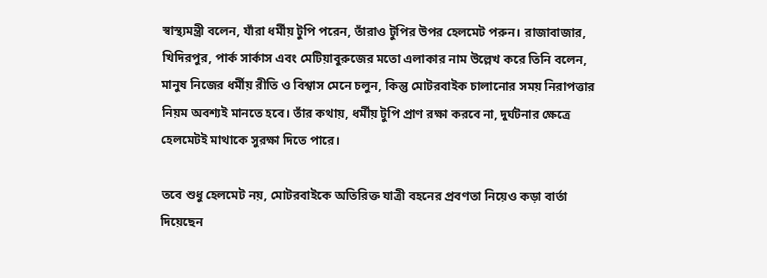স্বাস্থ্যমন্ত্রী বলেন, যাঁরা ধর্মীয় টুপি পরেন, তাঁরাও টুপির উপর হেলমেট পরুন। রাজাবাজার, খিদিরপুর, পার্ক সার্কাস এবং মেটিয়াবুরুজের মতো এলাকার নাম উল্লেখ করে তিনি বলেন, মানুষ নিজের ধর্মীয় রীতি ও বিশ্বাস মেনে চলুন, কিন্তু মোটরবাইক চালানোর সময় নিরাপত্তার নিয়ম অবশ্যই মানতে হবে। তাঁর কথায়, ধর্মীয় টুপি প্রাণ রক্ষা করবে না, দুর্ঘটনার ক্ষেত্রে হেলমেটই মাথাকে সুরক্ষা দিতে পারে।

তবে শুধু হেলমেট নয়, মোটরবাইকে অতিরিক্ত যাত্রী বহনের প্রবণতা নিয়েও কড়া বার্তা দিয়েছেন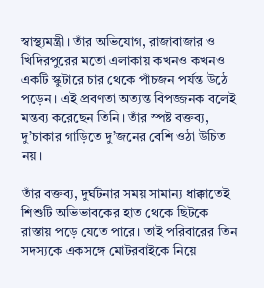স্বাস্থ্যমন্ত্রী। তাঁর অভিযোগ, রাজাবাজার ও খিদিরপুরের মতো এলাকায় কখনও কখনও একটি স্কুটারে চার থেকে পাঁচজন পর্যন্ত উঠে পড়েন। এই প্রবণতা অত্যন্ত বিপজ্জনক বলেই মন্তব্য করেছেন তিনি। তাঁর স্পষ্ট বক্তব্য, দু’চাকার গাড়িতে দু’জনের বেশি ওঠা উচিত নয়।

তাঁর বক্তব্য, দুর্ঘটনার সময় সামান্য ধাক্কাতেই শিশুটি অভিভাবকের হাত থেকে ছিটকে রাস্তায় পড়ে যেতে পারে। তাই পরিবারের তিন সদস্যকে একসঙ্গে মোটরবাইকে নিয়ে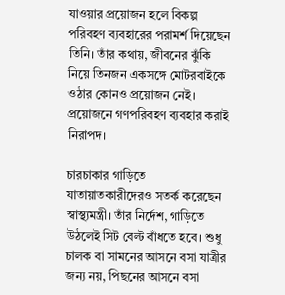যাওয়ার প্রয়োজন হলে বিকল্প পরিবহণ ব্যবহারের পরামর্শ দিয়েছেন তিনি। তাঁর কথায়, জীবনের ঝুঁকি নিয়ে তিনজন একসঙ্গে মোটরবাইকে ওঠার কোনও প্রয়োজন নেই। প্রয়োজনে গণপরিবহণ ব্যবহার করাই নিরাপদ।

চারচাকার গাড়িতে যাতায়াতকারীদেরও সতর্ক করেছেন স্বাস্থ্যমন্ত্রী। তাঁর নির্দেশ, গাড়িতে উঠলেই সিট বেল্ট বাঁধতে হবে। শুধু চালক বা সামনের আসনে বসা যাত্রীর জন্য নয়, পিছনের আসনে বসা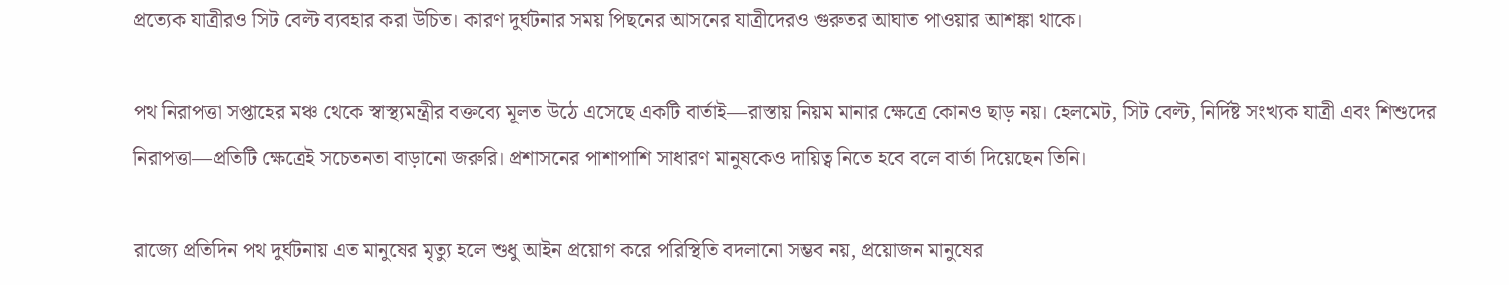প্রত্যেক যাত্রীরও সিট বেল্ট ব্যবহার করা উচিত। কারণ দুর্ঘটনার সময় পিছনের আসনের যাত্রীদেরও গুরুতর আঘাত পাওয়ার আশঙ্কা থাকে।

পথ নিরাপত্তা সপ্তাহের মঞ্চ থেকে স্বাস্থ্যমন্ত্রীর বক্তব্যে মূলত উঠে এসেছে একটি বার্তাই—রাস্তায় নিয়ম মানার ক্ষেত্রে কোনও ছাড় নয়। হেলমেট, সিট বেল্ট, নির্দিষ্ট সংখ্যক যাত্রী এবং শিশুদের নিরাপত্তা—প্রতিটি ক্ষেত্রেই সচেতনতা বাড়ানো জরুরি। প্রশাসনের পাশাপাশি সাধারণ মানুষকেও দায়িত্ব নিতে হবে বলে বার্তা দিয়েছেন তিনি।

রাজ্যে প্রতিদিন পথ দুর্ঘটনায় এত মানুষের মৃত্যু হলে শুধু আইন প্রয়োগ করে পরিস্থিতি বদলানো সম্ভব নয়, প্রয়োজন মানুষের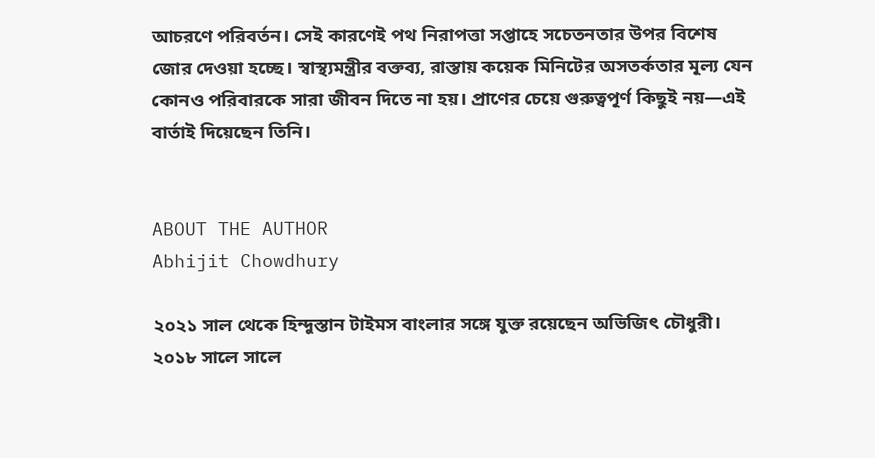আচরণে পরিবর্তন। সেই কারণেই পথ নিরাপত্তা সপ্তাহে সচেতনতার উপর বিশেষ জোর দেওয়া হচ্ছে। স্বাস্থ্যমন্ত্রীর বক্তব্য, রাস্তায় কয়েক মিনিটের অসতর্কতার মূল্য যেন কোনও পরিবারকে সারা জীবন দিতে না হয়। প্রাণের চেয়ে গুরুত্বপূর্ণ কিছুই নয়—এই বার্তাই দিয়েছেন তিনি।


ABOUT THE AUTHOR
Abhijit Chowdhury

২০২১ সাল থেকে হিন্দুস্তান টাইমস বাংলার সঙ্গে যুক্ত রয়েছেন অভিজিৎ চৌধুরী। ২০১৮ সালে সালে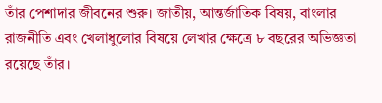তাঁর পেশাদার জীবনের শুরু। জাতীয়, আন্তর্জাতিক বিষয়, বাংলার রাজনীতি এবং খেলাধুলোর বিষয়ে লেখার ক্ষেত্রে ৮ বছরের অভিজ্ঞতা রয়েছে তাঁর।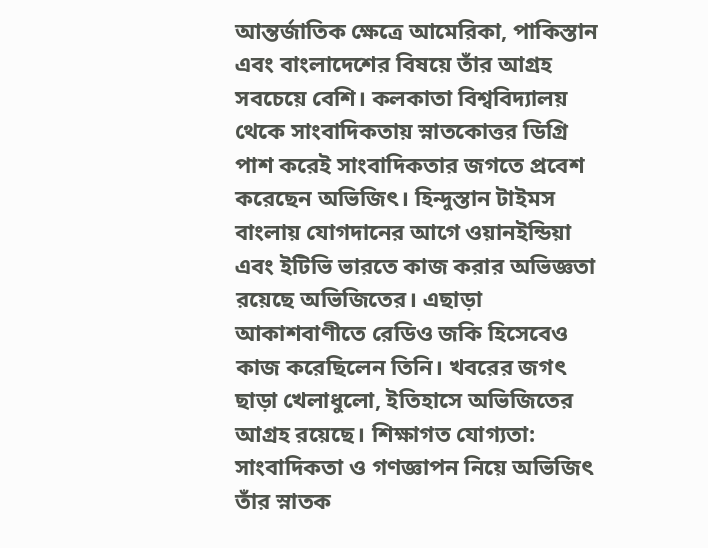আন্তর্জাতিক ক্ষেত্রে আমেরিকা, পাকিস্তান এবং বাংলাদেশের বিষয়ে তাঁর আগ্রহ সবচেয়ে বেশি। কলকাতা বিশ্ববিদ্যালয় থেকে সাংবাদিকতায় স্নাতকোত্তর ডিগ্রি পাশ করেই সাংবাদিকতার জগতে প্রবেশ করেছেন অভিজিৎ। হিন্দুস্তান টাইমস বাংলায় যোগদানের আগে ওয়ানইন্ডিয়া এবং ইটিভি ভারতে কাজ করার অভিজ্ঞতা রয়েছে অভিজিতের। এছাড়া আকাশবাণীতে রেডিও জকি হিসেবেও কাজ করেছিলেন তিনি। খবরের জগৎ ছাড়া খেলাধুলো, ইতিহাসে অভিজিতের আগ্রহ রয়েছে। শিক্ষাগত যোগ্যতা: সাংবাদিকতা ও গণজ্ঞাপন নিয়ে অভিজিৎ তাঁর স্নাতক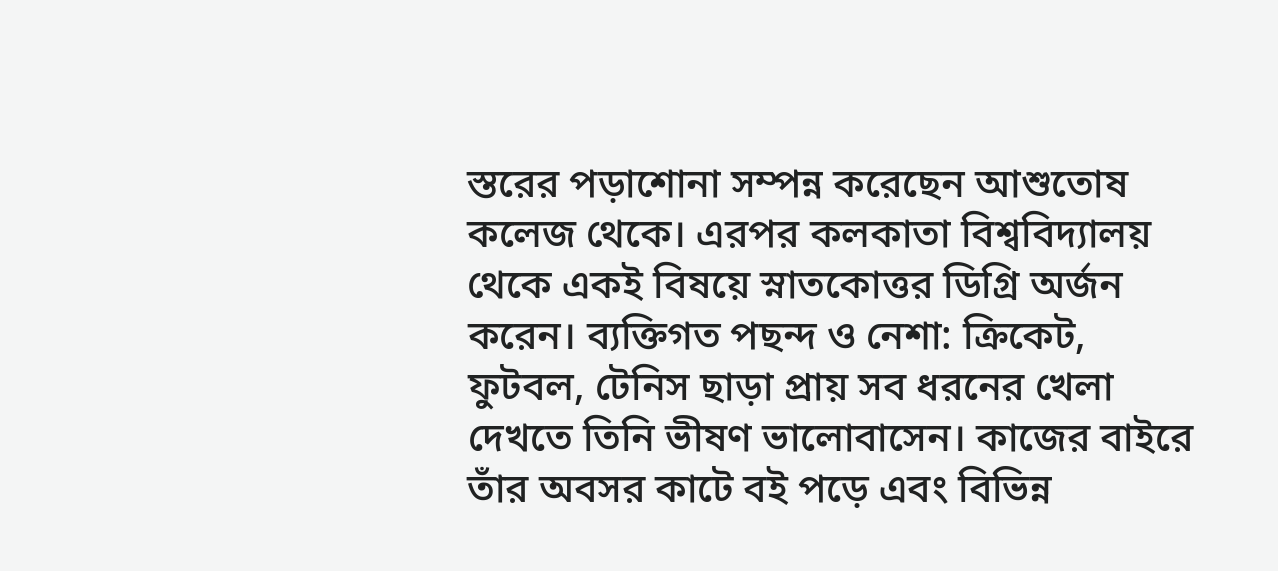স্তরের পড়াশোনা সম্পন্ন করেছেন আশুতোষ কলেজ থেকে। এরপর কলকাতা বিশ্ববিদ্যালয় থেকে একই বিষয়ে স্নাতকোত্তর ডিগ্রি অর্জন করেন। ব্যক্তিগত পছন্দ ও নেশা: ক্রিকেট, ফুটবল, টেনিস ছাড়া প্রায় সব ধরনের খেলা দেখতে তিনি ভীষণ ভালোবাসেন। কাজের বাইরে তাঁর অবসর কাটে বই পড়ে এবং বিভিন্ন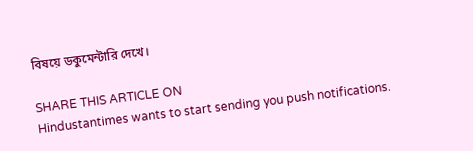বিষয়ে ডকুমেন্টারি দেখে।

SHARE THIS ARTICLE ON
Hindustantimes wants to start sending you push notifications.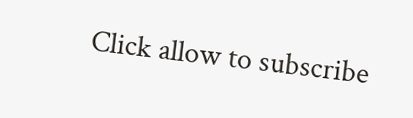Click allow to subscribe